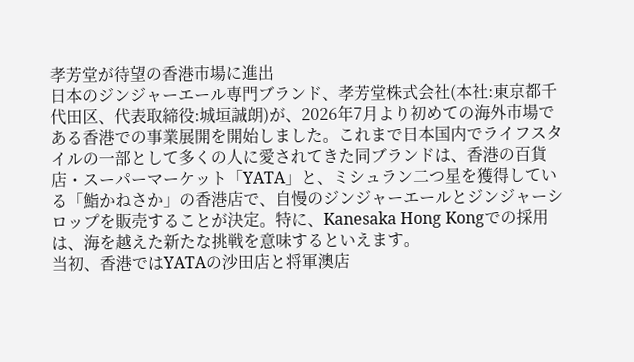孝芳堂が待望の香港市場に進出
日本のジンジャーエール専門ブランド、孝芳堂株式会社(本社:東京都千代田区、代表取締役:城垣誠朗)が、2026年7月より初めての海外市場である香港での事業展開を開始しました。これまで日本国内でライフスタイルの一部として多くの人に愛されてきた同ブランドは、香港の百貨店・スーパーマーケット「YATA」と、ミシュラン二つ星を獲得している「鮨かねさか」の香港店で、自慢のジンジャーエールとジンジャーシロップを販売することが決定。特に、Kanesaka Hong Kongでの採用は、海を越えた新たな挑戦を意味するといえます。
当初、香港ではYATAの沙田店と将軍澳店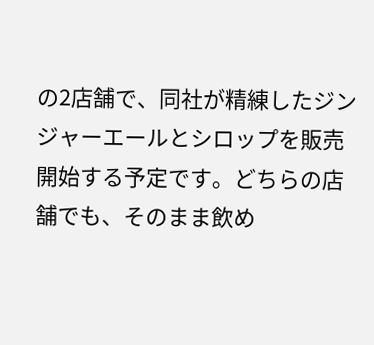の2店舗で、同社が精練したジンジャーエールとシロップを販売開始する予定です。どちらの店舗でも、そのまま飲め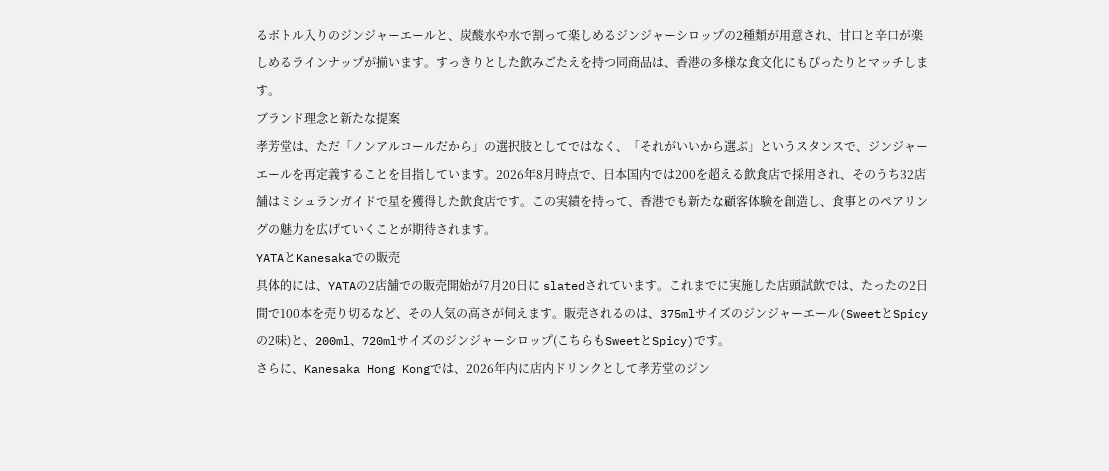るボトル入りのジンジャーエールと、炭酸水や水で割って楽しめるジンジャーシロップの2種類が用意され、甘口と辛口が楽しめるラインナップが揃います。すっきりとした飲みごたえを持つ同商品は、香港の多様な食文化にもぴったりとマッチします。
ブランド理念と新たな提案
孝芳堂は、ただ「ノンアルコールだから」の選択肢としてではなく、「それがいいから選ぶ」というスタンスで、ジンジャーエールを再定義することを目指しています。2026年8月時点で、日本国内では200を超える飲食店で採用され、そのうち32店舗はミシュランガイドで星を獲得した飲食店です。この実績を持って、香港でも新たな顧客体験を創造し、食事とのペアリングの魅力を広げていくことが期待されます。
YATAとKanesakaでの販売
具体的には、YATAの2店舗での販売開始が7月20日に slatedされています。これまでに実施した店頭試飲では、たったの2日間で100本を売り切るなど、その人気の高さが伺えます。販売されるのは、375mlサイズのジンジャーエール(SweetとSpicyの2味)と、200ml、720mlサイズのジンジャーシロップ(こちらもSweetとSpicy)です。
さらに、Kanesaka Hong Kongでは、2026年内に店内ドリンクとして孝芳堂のジン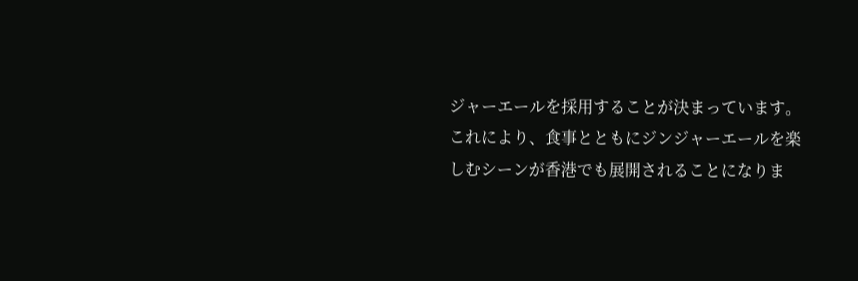ジャーエールを採用することが決まっています。これにより、食事とともにジンジャーエールを楽しむシーンが香港でも展開されることになりま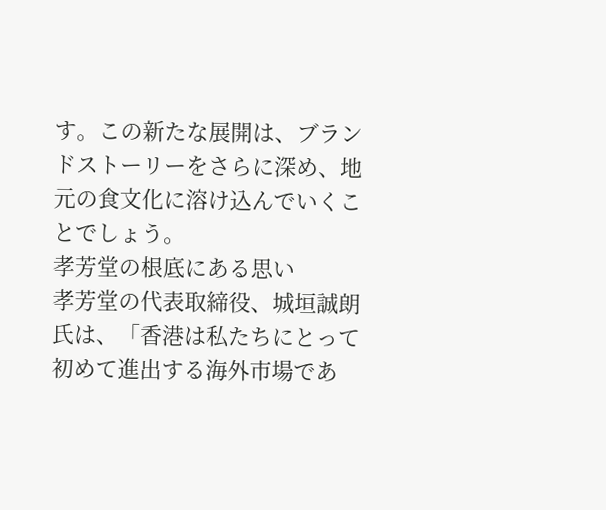す。この新たな展開は、ブランドストーリーをさらに深め、地元の食文化に溶け込んでいくことでしょう。
孝芳堂の根底にある思い
孝芳堂の代表取締役、城垣誠朗氏は、「香港は私たちにとって初めて進出する海外市場であ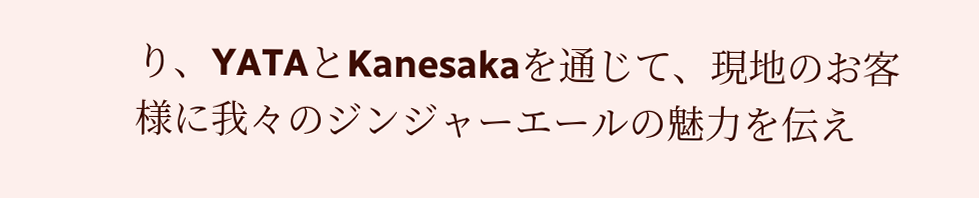り、YATAとKanesakaを通じて、現地のお客様に我々のジンジャーエールの魅力を伝え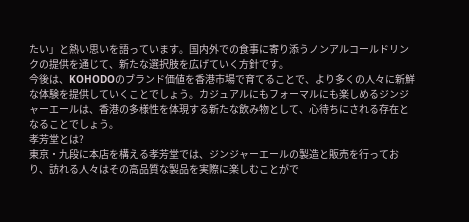たい」と熱い思いを語っています。国内外での食事に寄り添うノンアルコールドリンクの提供を通じて、新たな選択肢を広げていく方針です。
今後は、KOHODOのブランド価値を香港市場で育てることで、より多くの人々に新鮮な体験を提供していくことでしょう。カジュアルにもフォーマルにも楽しめるジンジャーエールは、香港の多様性を体現する新たな飲み物として、心待ちにされる存在となることでしょう。
孝芳堂とは?
東京・九段に本店を構える孝芳堂では、ジンジャーエールの製造と販売を行っており、訪れる人々はその高品質な製品を実際に楽しむことがで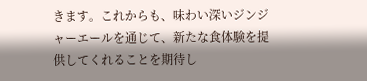きます。これからも、味わい深いジンジャーエールを通じて、新たな食体験を提供してくれることを期待し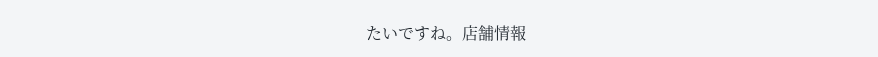たいですね。店舗情報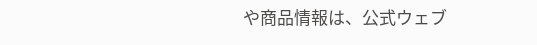や商品情報は、公式ウェブ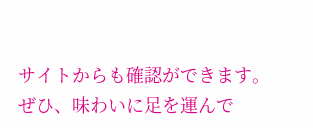サイトからも確認ができます。ぜひ、味わいに足を運んで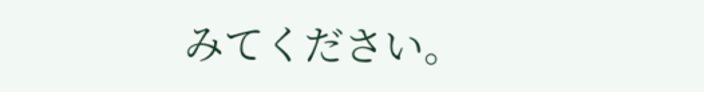みてください。